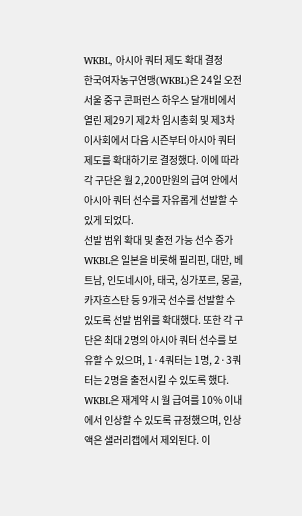WKBL, 아시아 쿼터 제도 확대 결정
한국여자농구연맹(WKBL)은 24일 오전 서울 중구 콘퍼런스 하우스 달개비에서 열린 제29기 제2차 임시총회 및 제3차 이사회에서 다음 시즌부터 아시아 쿼터 제도를 확대하기로 결정했다. 이에 따라 각 구단은 월 2,200만원의 급여 안에서 아시아 쿼터 선수를 자유롭게 선발할 수 있게 되었다.
선발 범위 확대 및 출전 가능 선수 증가
WKBL은 일본을 비롯해 필리핀, 대만, 베트남, 인도네시아, 태국, 싱가포르, 몽골, 카자흐스탄 등 9개국 선수를 선발할 수 있도록 선발 범위를 확대했다. 또한 각 구단은 최대 2명의 아시아 쿼터 선수를 보유할 수 있으며, 1·4쿼터는 1명, 2·3쿼터는 2명을 출전시킬 수 있도록 했다.
WKBL은 재계약 시 월 급여를 10% 이내에서 인상할 수 있도록 규정했으며, 인상액은 샐러리캡에서 제외된다. 이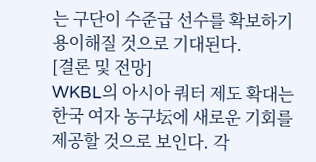는 구단이 수준급 선수를 확보하기 용이해질 것으로 기대된다.
[결론 및 전망]
WKBL의 아시아 쿼터 제도 확대는 한국 여자 농구坛에 새로운 기회를 제공할 것으로 보인다. 각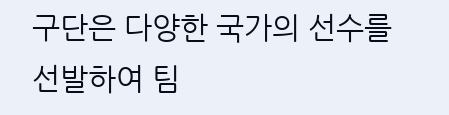구단은 다양한 국가의 선수를 선발하여 팀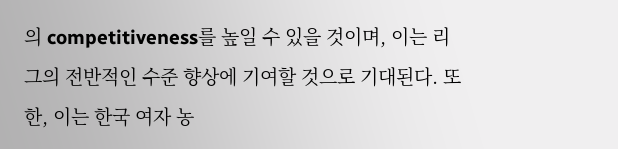의 competitiveness를 높일 수 있을 것이며, 이는 리그의 전반적인 수준 향상에 기여할 것으로 기대된다. 또한, 이는 한국 여자 농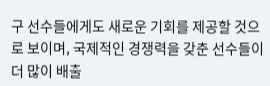구 선수들에게도 새로운 기회를 제공할 것으로 보이며, 국제적인 경쟁력을 갖춘 선수들이 더 많이 배출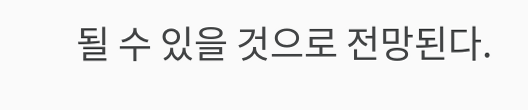될 수 있을 것으로 전망된다.